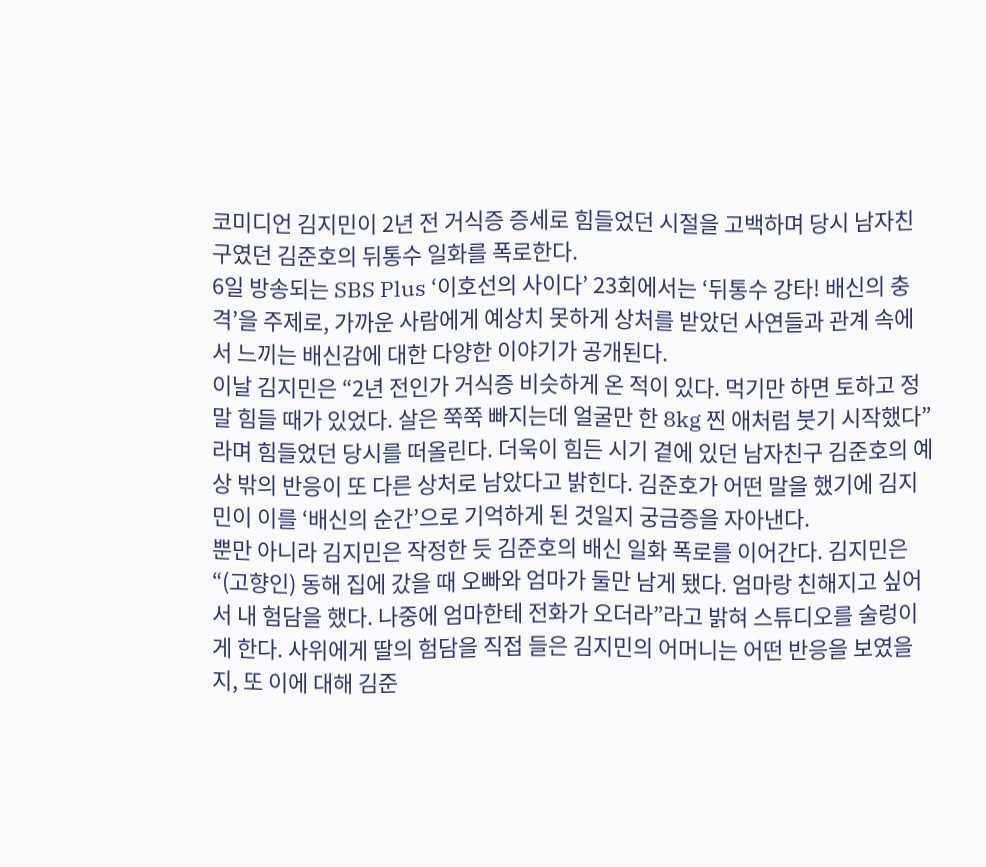코미디언 김지민이 2년 전 거식증 증세로 힘들었던 시절을 고백하며 당시 남자친구였던 김준호의 뒤통수 일화를 폭로한다.
6일 방송되는 SBS Plus ‘이호선의 사이다’ 23회에서는 ‘뒤통수 강타! 배신의 충격’을 주제로, 가까운 사람에게 예상치 못하게 상처를 받았던 사연들과 관계 속에서 느끼는 배신감에 대한 다양한 이야기가 공개된다.
이날 김지민은 “2년 전인가 거식증 비슷하게 온 적이 있다. 먹기만 하면 토하고 정말 힘들 때가 있었다. 살은 쭉쭉 빠지는데 얼굴만 한 8kg 찐 애처럼 붓기 시작했다”라며 힘들었던 당시를 떠올린다. 더욱이 힘든 시기 곁에 있던 남자친구 김준호의 예상 밖의 반응이 또 다른 상처로 남았다고 밝힌다. 김준호가 어떤 말을 했기에 김지민이 이를 ‘배신의 순간’으로 기억하게 된 것일지 궁금증을 자아낸다.
뿐만 아니라 김지민은 작정한 듯 김준호의 배신 일화 폭로를 이어간다. 김지민은 “(고향인) 동해 집에 갔을 때 오빠와 엄마가 둘만 남게 됐다. 엄마랑 친해지고 싶어서 내 험담을 했다. 나중에 엄마한테 전화가 오더라”라고 밝혀 스튜디오를 술렁이게 한다. 사위에게 딸의 험담을 직접 들은 김지민의 어머니는 어떤 반응을 보였을지, 또 이에 대해 김준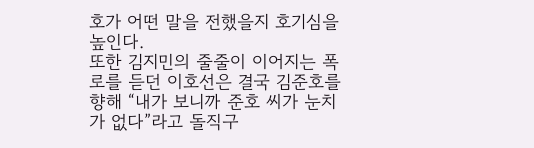호가 어떤 말을 전했을지 호기심을 높인다.
또한 김지민의 줄줄이 이어지는 폭로를 듣던 이호선은 결국 김준호를 향해 “내가 보니까 준호 씨가 눈치가 없다”라고 돌직구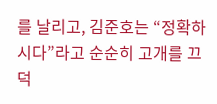를 날리고, 김준호는 “정확하시다”라고 순순히 고개를 끄덕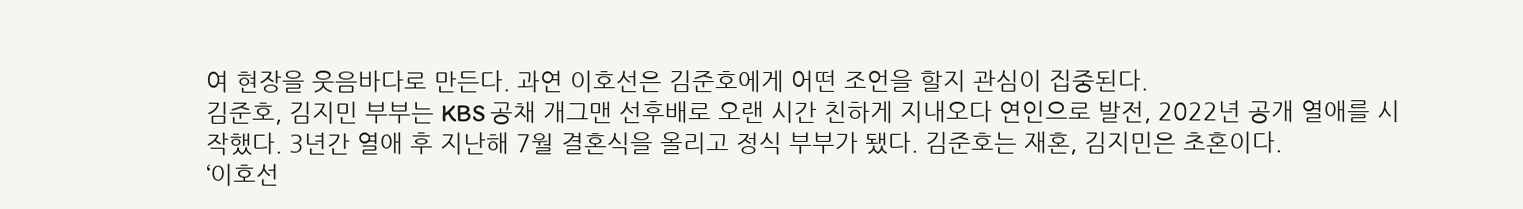여 현장을 웃음바다로 만든다. 과연 이호선은 김준호에게 어떤 조언을 할지 관심이 집중된다.
김준호, 김지민 부부는 KBS 공채 개그맨 선후배로 오랜 시간 친하게 지내오다 연인으로 발전, 2022년 공개 열애를 시작했다. 3년간 열애 후 지난해 7월 결혼식을 올리고 정식 부부가 됐다. 김준호는 재혼, 김지민은 초혼이다.
‘이호선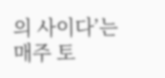의 사이다’는 매주 토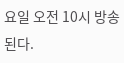요일 오전 10시 방송된다.